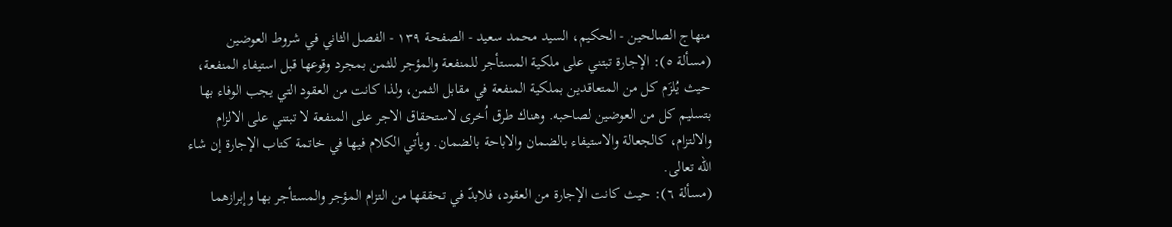منهاج الصالحين - الحكيم، السيد محمد سعيد - الصفحة ١٣٩ - الفصل الثاني في شروط العوضين
(مسألة ٥): الإجارة تبتني على ملكية المستأجر للمنفعة والمؤجر للثمن بمجرد وقوعها قبل استيفاء المنفعة، حيث يُلزَم كل من المتعاقدين بملكية المنفعة في مقابل الثمن، ولذا كانت من العقود التي يجب الوفاء بها بتسليم كل من العوضين لصاحبه. وهناك طرق اُخرى لاستحقاق الاجر على المنفعة لا تبتني على الالزام والالتزام، كالجعالة والاستيفاء بالضمان والاباحة بالضمان. ويأتي الكلام فيها في خاتمة كتاب الإجارة إن شاء الله تعالى.
(مسألة ٦): حيث كانت الإجارة من العقود، فلابدّ في تحققها من التزام المؤجر والمستأجر بها وإبرازهما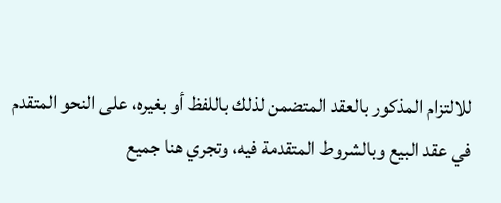للالتزام المذكور بالعقد المتضمن لذلك باللفظ أو بغيره، على النحو المتقدم في عقد البيع وبالشروط المتقدمة فيه، وتجري هنا جميع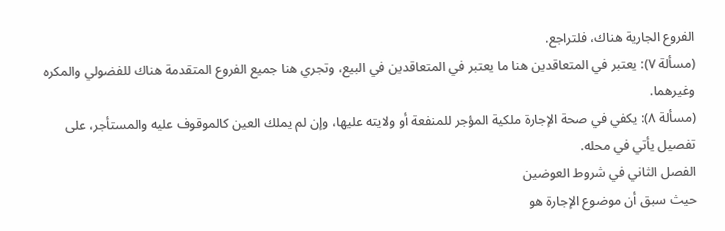الفروع الجارية هناك، فلتراجع.
(مسألة ٧): يعتبر في المتعاقدين هنا ما يعتبر في المتعاقدين في البيع، وتجري هنا جميع الفروع المتقدمة هناك للفضولي والمكره وغيرهما.
(مسألة ٨): يكفي في صحة الإجارة ملكية المؤجر للمنفعة أو ولايته عليها، وإن لم يملك العين كالموقوف عليه والمستأجر، على تفصيل يأتي في محله.
الفصل الثاني في شروط العوضين
حيث سبق أن موضوع الإجارة هو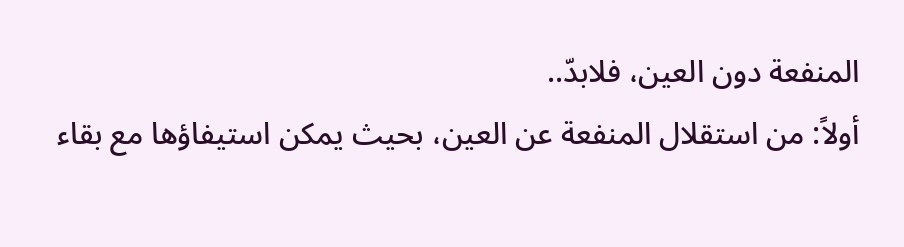المنفعة دون العين، فلابدّ..
أولاً: من استقلال المنفعة عن العين، بحيث يمكن استيفاؤها مع بقاء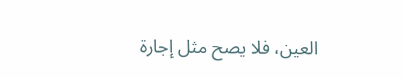العين، فلا يصح مثل إجارة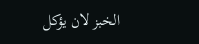الخبز لان يؤكل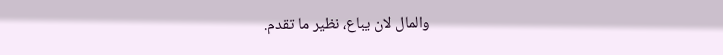والمال لان يباع، نظير ما تقدم.